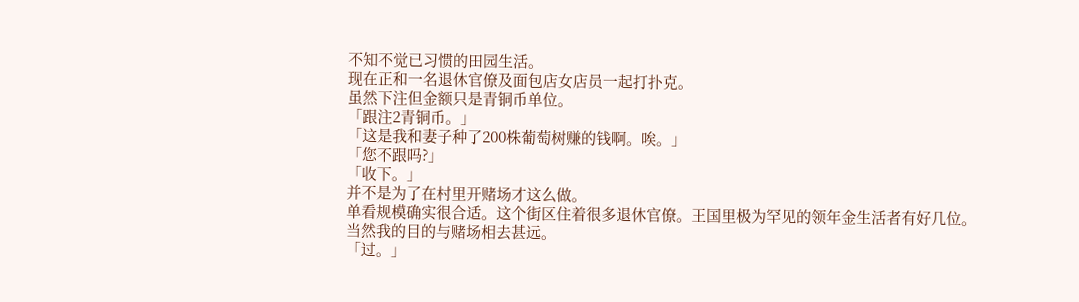不知不觉已习惯的田园生活。
现在正和一名退休官僚及面包店女店员一起打扑克。
虽然下注但金额只是青铜币单位。
「跟注2青铜币。」
「这是我和妻子种了200株葡萄树赚的钱啊。唉。」
「您不跟吗?」
「收下。」
并不是为了在村里开赌场才这么做。
单看规模确实很合适。这个街区住着很多退休官僚。王国里极为罕见的领年金生活者有好几位。
当然我的目的与赌场相去甚远。
「过。」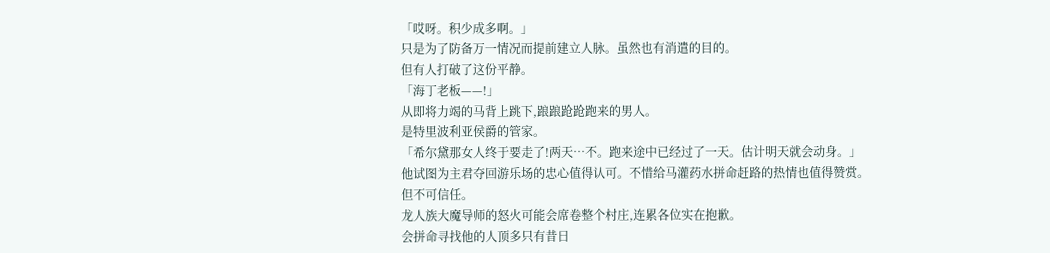「哎呀。积少成多啊。」
只是为了防备万一情况而提前建立人脉。虽然也有消遣的目的。
但有人打破了这份平静。
「海丁老板——!」
从即将力竭的马背上跳下,踉踉跄跄跑来的男人。
是特里波利亚侯爵的管家。
「希尔黛那女人终于要走了!两天…不。跑来途中已经过了一天。估计明天就会动身。」
他试图为主君夺回游乐场的忠心值得认可。不惜给马灌药水拼命赶路的热情也值得赞赏。
但不可信任。
龙人族大魔导师的怒火可能会席卷整个村庄,连累各位实在抱歉。
会拼命寻找他的人顶多只有昔日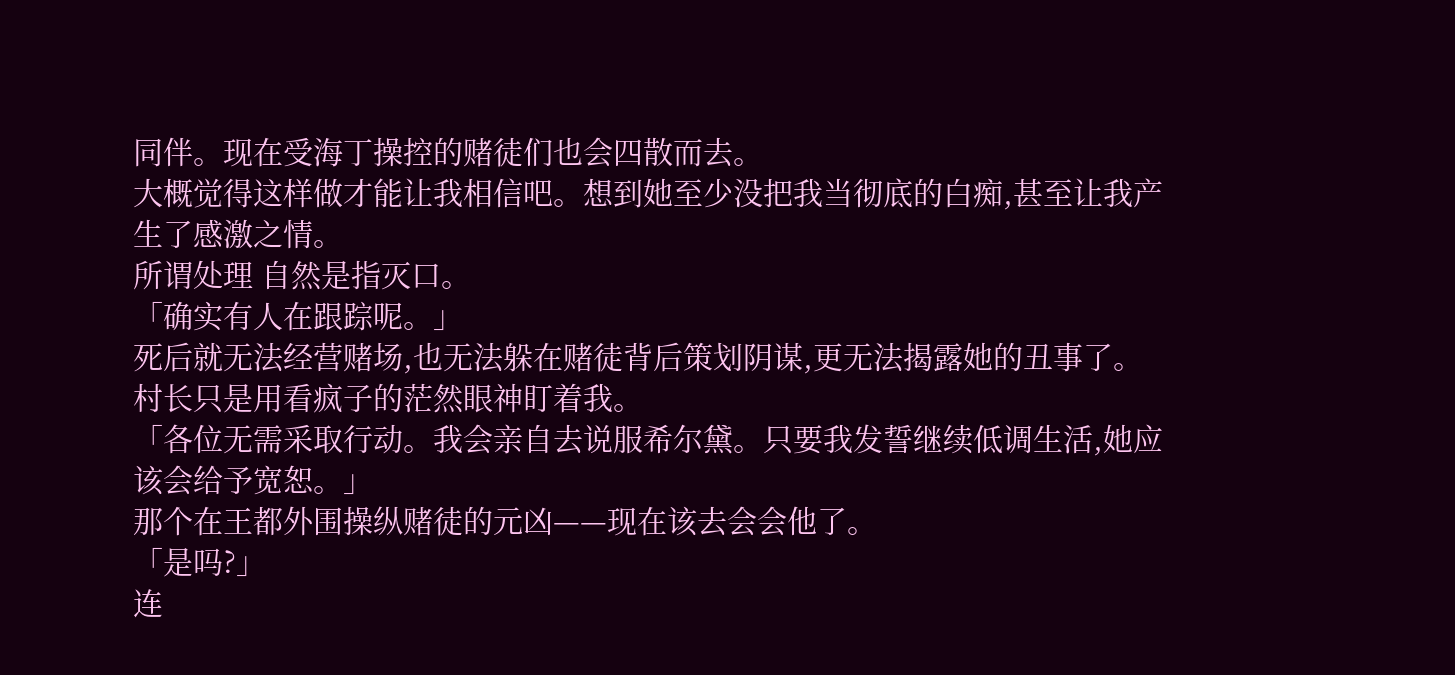同伴。现在受海丁操控的赌徒们也会四散而去。
大概觉得这样做才能让我相信吧。想到她至少没把我当彻底的白痴,甚至让我产生了感激之情。
所谓处理 自然是指灭口。
「确实有人在跟踪呢。」
死后就无法经营赌场,也无法躲在赌徒背后策划阴谋,更无法揭露她的丑事了。
村长只是用看疯子的茫然眼神盯着我。
「各位无需采取行动。我会亲自去说服希尔黛。只要我发誓继续低调生活,她应该会给予宽恕。」
那个在王都外围操纵赌徒的元凶——现在该去会会他了。
「是吗?」
连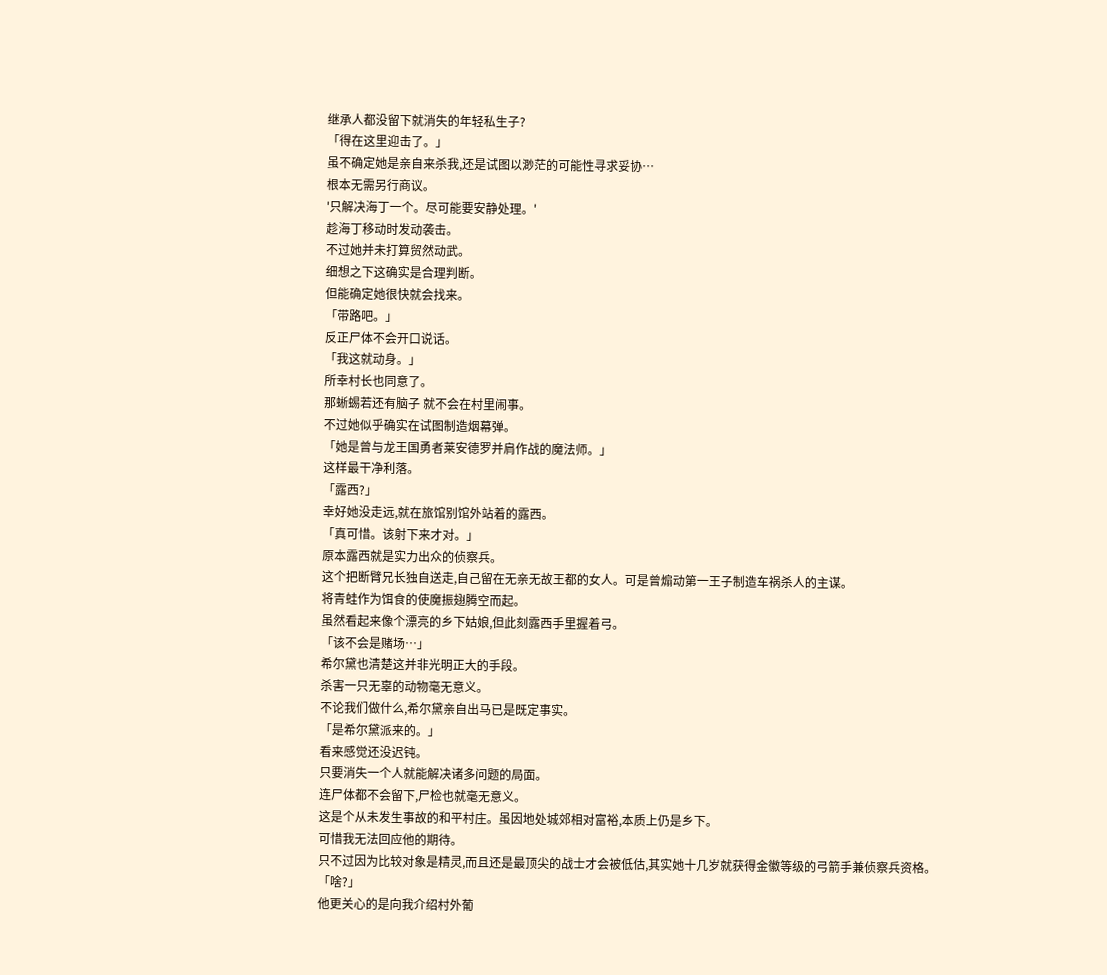继承人都没留下就消失的年轻私生子?
「得在这里迎击了。」
虽不确定她是亲自来杀我,还是试图以渺茫的可能性寻求妥协…
根本无需另行商议。
'只解决海丁一个。尽可能要安静处理。'
趁海丁移动时发动袭击。
不过她并未打算贸然动武。
细想之下这确实是合理判断。
但能确定她很快就会找来。
「带路吧。」
反正尸体不会开口说话。
「我这就动身。」
所幸村长也同意了。
那蜥蜴若还有脑子 就不会在村里闹事。
不过她似乎确实在试图制造烟幕弹。
「她是曾与龙王国勇者莱安德罗并肩作战的魔法师。」
这样最干净利落。
「露西?」
幸好她没走远,就在旅馆别馆外站着的露西。
「真可惜。该射下来才对。」
原本露西就是实力出众的侦察兵。
这个把断臂兄长独自送走,自己留在无亲无故王都的女人。可是曾煽动第一王子制造车祸杀人的主谋。
将青蛙作为饵食的使魔振翅腾空而起。
虽然看起来像个漂亮的乡下姑娘,但此刻露西手里握着弓。
「该不会是赌场…」
希尔黛也清楚这并非光明正大的手段。
杀害一只无辜的动物毫无意义。
不论我们做什么,希尔黛亲自出马已是既定事实。
「是希尔黛派来的。」
看来感觉还没迟钝。
只要消失一个人就能解决诸多问题的局面。
连尸体都不会留下,尸检也就毫无意义。
这是个从未发生事故的和平村庄。虽因地处城郊相对富裕,本质上仍是乡下。
可惜我无法回应他的期待。
只不过因为比较对象是精灵,而且还是最顶尖的战士才会被低估,其实她十几岁就获得金徽等级的弓箭手兼侦察兵资格。
「啥?」
他更关心的是向我介绍村外葡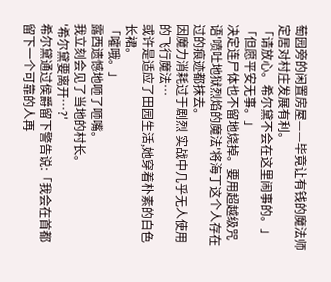萄园旁的闲置房屋——毕竟让有钱的魔法师定居对村庄发展有利。
「请放心。希尔黛不会在这里闹事的。」
「但愿平安无事。」
决定连尸体也不留地烧掉。要用超越级咒语'喷吐地狱烈焰的魔法'将海丁这个人存在过的痕迹都抹去。
因魔力消耗过于剧烈 实战中几乎无人使用的飞行魔法…
或许是适应了田园生活,她穿着朴素的白色长裙。
「嚯哦。」
露西遗憾地咂了咂嘴。
我立刻会见了当地的村长。
'希尔黛要离开…?'
希尔黛通过侯爵留下警告说:「我会在首都留下一个可靠的人再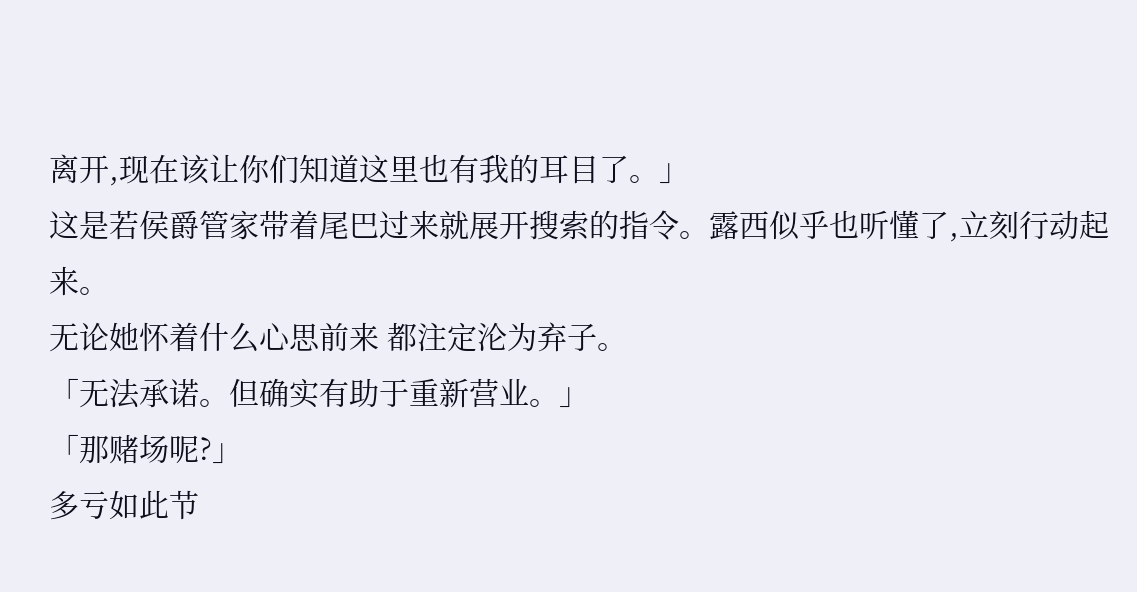离开,现在该让你们知道这里也有我的耳目了。」
这是若侯爵管家带着尾巴过来就展开搜索的指令。露西似乎也听懂了,立刻行动起来。
无论她怀着什么心思前来 都注定沦为弃子。
「无法承诺。但确实有助于重新营业。」
「那赌场呢?」
多亏如此节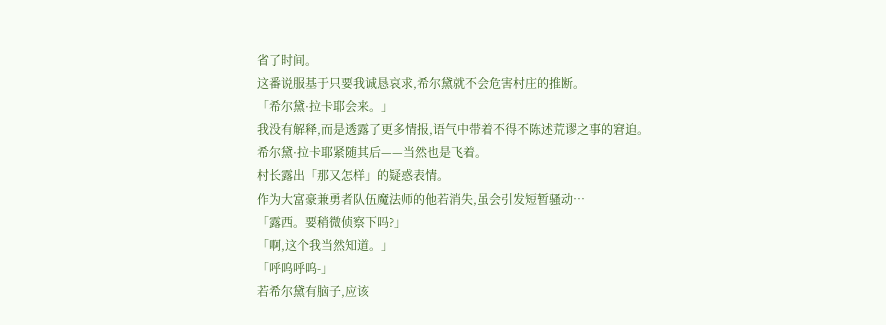省了时间。
这番说服基于只要我诚恳哀求,希尔黛就不会危害村庄的推断。
「希尔黛·拉卡耶会来。」
我没有解释,而是透露了更多情报,语气中带着不得不陈述荒谬之事的窘迫。
希尔黛·拉卡耶紧随其后——当然也是飞着。
村长露出「那又怎样」的疑惑表情。
作为大富豪兼勇者队伍魔法师的他若消失,虽会引发短暂骚动…
「露西。要稍微侦察下吗?」
「啊,这个我当然知道。」
「呼呜呼呜-」
若希尔黛有脑子,应该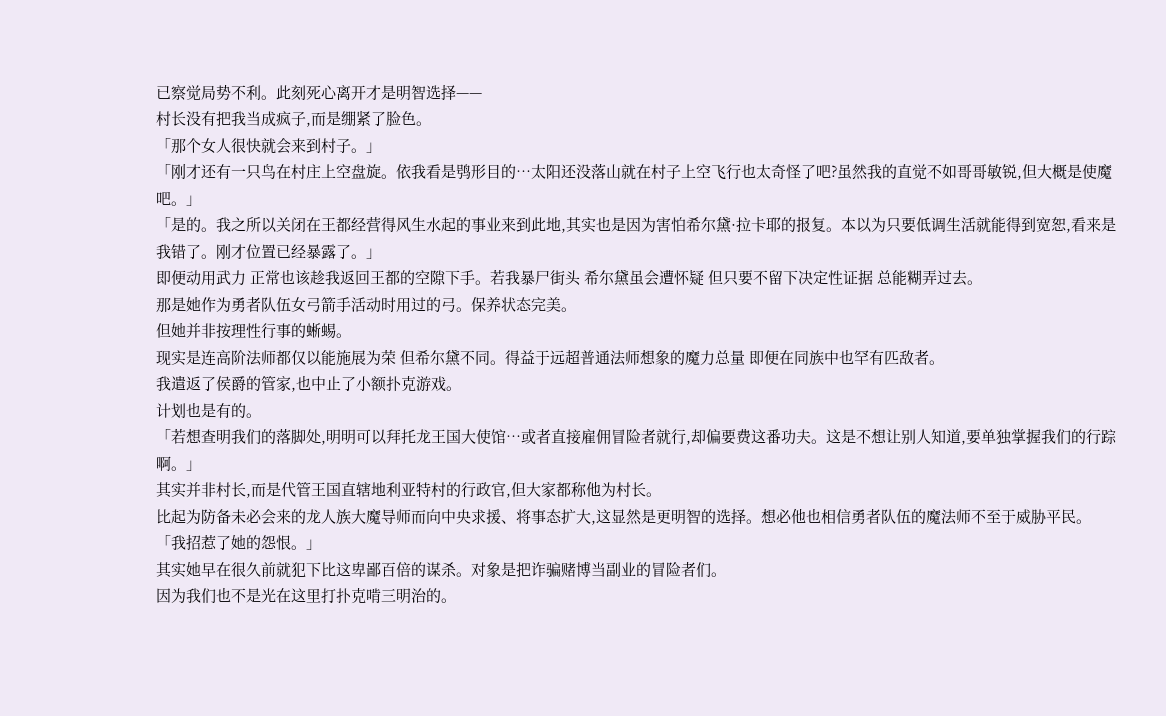已察觉局势不利。此刻死心离开才是明智选择——
村长没有把我当成疯子,而是绷紧了脸色。
「那个女人很快就会来到村子。」
「刚才还有一只鸟在村庄上空盘旋。依我看是鸮形目的…太阳还没落山就在村子上空飞行也太奇怪了吧?虽然我的直觉不如哥哥敏锐,但大概是使魔吧。」
「是的。我之所以关闭在王都经营得风生水起的事业来到此地,其实也是因为害怕希尔黛·拉卡耶的报复。本以为只要低调生活就能得到宽恕,看来是我错了。刚才位置已经暴露了。」
即便动用武力 正常也该趁我返回王都的空隙下手。若我暴尸街头 希尔黛虽会遭怀疑 但只要不留下决定性证据 总能糊弄过去。
那是她作为勇者队伍女弓箭手活动时用过的弓。保养状态完美。
但她并非按理性行事的蜥蜴。
现实是连高阶法师都仅以能施展为荣 但希尔黛不同。得益于远超普通法师想象的魔力总量 即便在同族中也罕有匹敌者。
我遣返了侯爵的管家,也中止了小额扑克游戏。
计划也是有的。
「若想查明我们的落脚处,明明可以拜托龙王国大使馆…或者直接雇佣冒险者就行,却偏要费这番功夫。这是不想让别人知道,要单独掌握我们的行踪啊。」
其实并非村长,而是代管王国直辖地利亚特村的行政官,但大家都称他为村长。
比起为防备未必会来的龙人族大魔导师而向中央求援、将事态扩大,这显然是更明智的选择。想必他也相信勇者队伍的魔法师不至于威胁平民。
「我招惹了她的怨恨。」
其实她早在很久前就犯下比这卑鄙百倍的谋杀。对象是把诈骗赌博当副业的冒险者们。
因为我们也不是光在这里打扑克啃三明治的。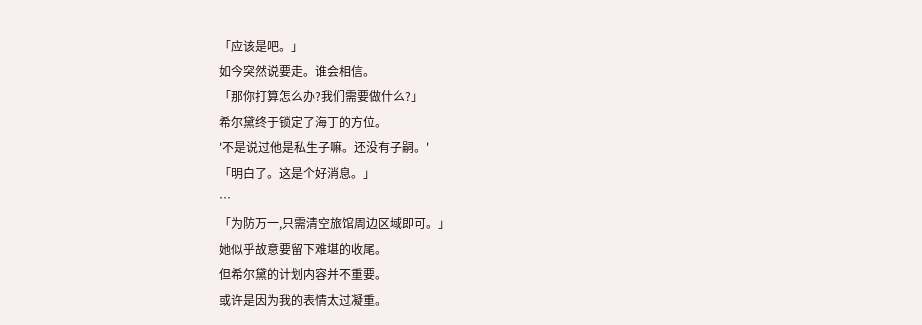「应该是吧。」
如今突然说要走。谁会相信。
「那你打算怎么办?我们需要做什么?」
希尔黛终于锁定了海丁的方位。
'不是说过他是私生子嘛。还没有子嗣。'
「明白了。这是个好消息。」
…
「为防万一,只需清空旅馆周边区域即可。」
她似乎故意要留下难堪的收尾。
但希尔黛的计划内容并不重要。
或许是因为我的表情太过凝重。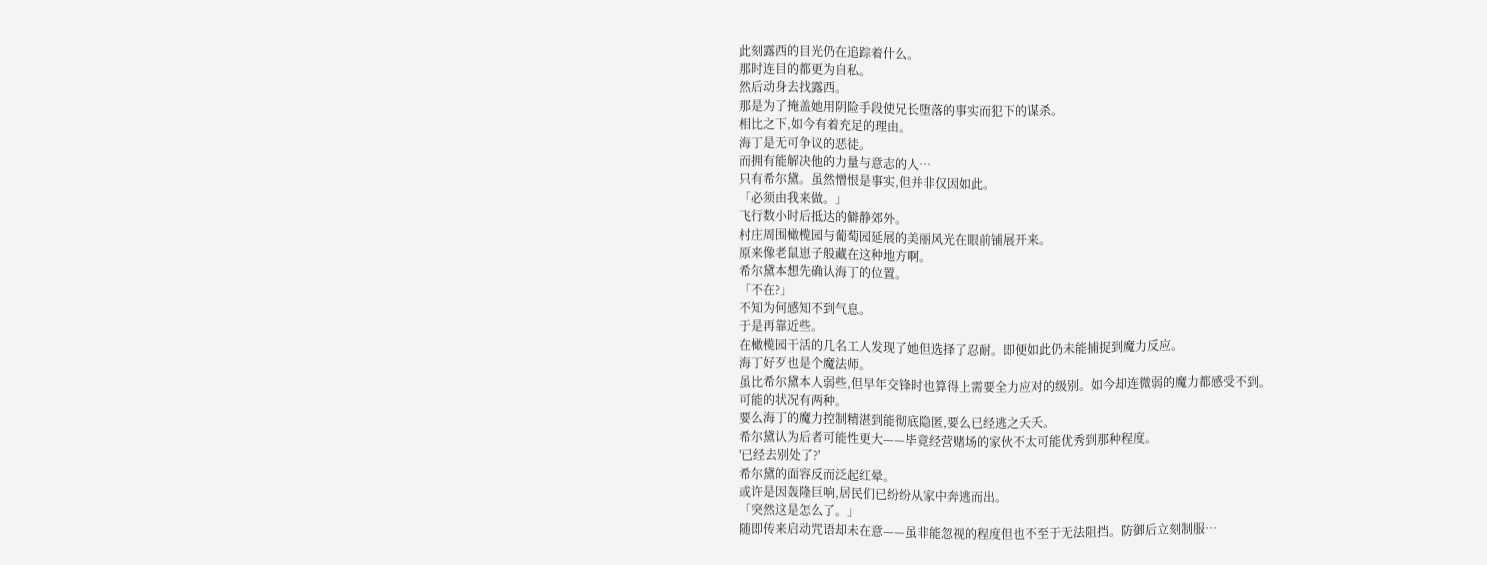此刻露西的目光仍在追踪着什么。
那时连目的都更为自私。
然后动身去找露西。
那是为了掩盖她用阴险手段使兄长堕落的事实而犯下的谋杀。
相比之下,如今有着充足的理由。
海丁是无可争议的恶徒。
而拥有能解决他的力量与意志的人…
只有希尔黛。虽然憎恨是事实,但并非仅因如此。
「必须由我来做。」
飞行数小时后抵达的僻静郊外。
村庄周围橄榄园与葡萄园延展的美丽风光在眼前铺展开来。
原来像老鼠崽子般藏在这种地方啊。
希尔黛本想先确认海丁的位置。
「不在?」
不知为何感知不到气息。
于是再靠近些。
在橄榄园干活的几名工人发现了她但选择了忍耐。即便如此仍未能捕捉到魔力反应。
海丁好歹也是个魔法师。
虽比希尔黛本人弱些,但早年交锋时也算得上需要全力应对的级别。如今却连微弱的魔力都感受不到。
可能的状况有两种。
要么海丁的魔力控制精湛到能彻底隐匿,要么已经逃之夭夭。
希尔黛认为后者可能性更大——毕竟经营赌场的家伙不太可能优秀到那种程度。
'已经去别处了?'
希尔黛的面容反而泛起红晕。
或许是因轰隆巨响,居民们已纷纷从家中奔逃而出。
「突然这是怎么了。」
随即传来启动咒语却未在意——虽非能忽视的程度但也不至于无法阻挡。防御后立刻制服…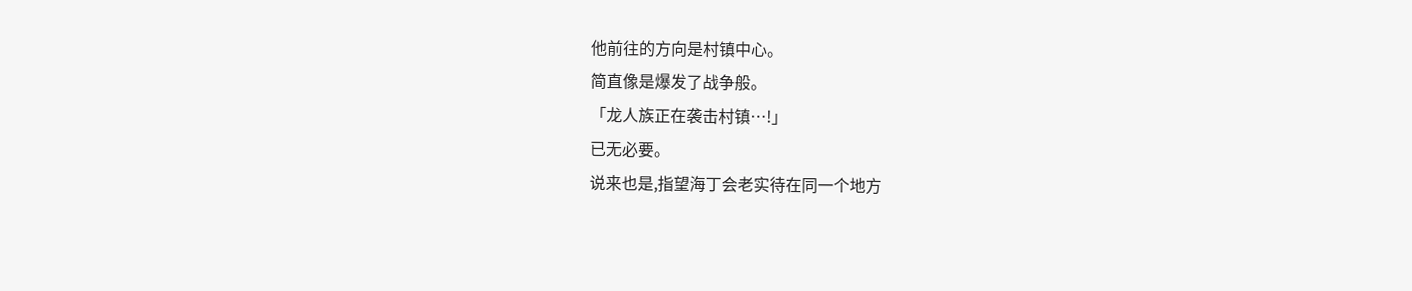他前往的方向是村镇中心。
简直像是爆发了战争般。
「龙人族正在袭击村镇…!」
已无必要。
说来也是,指望海丁会老实待在同一个地方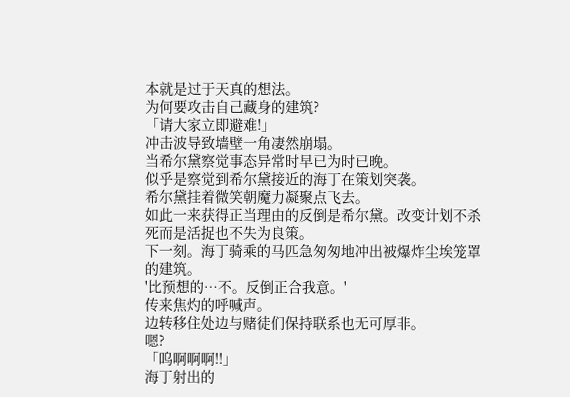本就是过于天真的想法。
为何要攻击自己藏身的建筑?
「请大家立即避难!」
冲击波导致墙壁一角凄然崩塌。
当希尔黛察觉事态异常时早已为时已晚。
似乎是察觉到希尔黛接近的海丁在策划突袭。
希尔黛挂着微笑朝魔力凝聚点飞去。
如此一来获得正当理由的反倒是希尔黛。改变计划不杀死而是活捉也不失为良策。
下一刻。海丁骑乘的马匹急匆匆地冲出被爆炸尘埃笼罩的建筑。
'比预想的…不。反倒正合我意。'
传来焦灼的呼喊声。
边转移住处边与赌徒们保持联系也无可厚非。
嗯?
「呜啊啊啊!!」
海丁射出的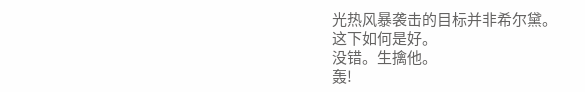光热风暴袭击的目标并非希尔黛。
这下如何是好。
没错。生擒他。
轰!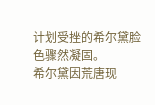计划受挫的希尔黛脸色骤然凝固。
希尔黛因荒唐现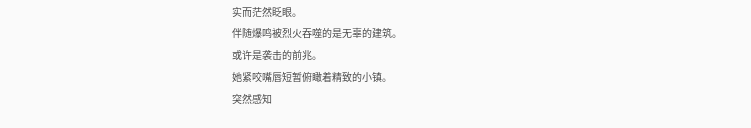实而茫然眨眼。
伴随爆鸣被烈火吞噬的是无辜的建筑。
或许是袭击的前兆。
她紧咬嘴唇短暂俯瞰着精致的小镇。
突然感知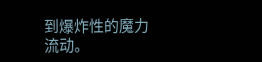到爆炸性的魔力流动。